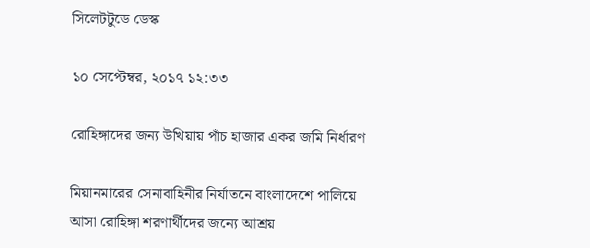সিলেটটুডে ডেস্ক

১০ সেপ্টেম্বর, ২০১৭ ১২:৩৩

রোহিঙ্গাদের জন্য উখিয়ায় পাঁচ হাজার একর জমি নির্ধারণ

মিয়ানমারের সেনাবাহিনীর নির্যাতনে বাংলাদেশে পালিয়ে আসা রোহিঙ্গা শরণার্থীদের জন্যে আশ্রয়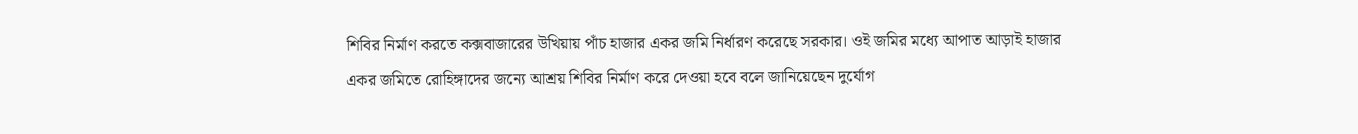শিবির নির্মাণ করতে কক্সবাজারের উখিয়ায় পাঁচ হাজার একর জমি নির্ধারণ করেছে সরকার। ওই জমির মধ্যে আপাত আড়াই হাজার একর জমিতে রোহিঙ্গাদের জন্যে আশ্রয় শিবির নির্মাণ করে দেওয়া হবে বলে জানিয়েছেন দুর্যোগ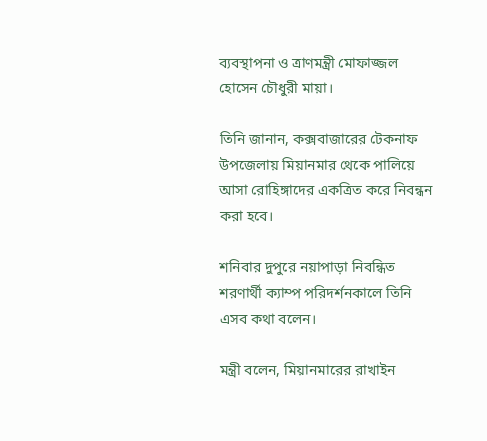ব্যবস্থাপনা ও ত্রাণমন্ত্রী মোফাজ্জল হোসেন চৌধুরী মায়া।

তিনি জানান, কক্সবাজারের টেকনাফ উপজেলায় মিয়ানমার থেকে পালিয়ে আসা রোহিঙ্গাদের একত্রিত করে নিবন্ধন করা হবে।

শনিবার দুপুরে নয়াপাড়া নিবন্ধিত শরণার্থী ক্যাম্প পরিদর্শনকালে তিনি এসব কথা বলেন।

মন্ত্রী বলেন, মিয়ানমারের রাখাইন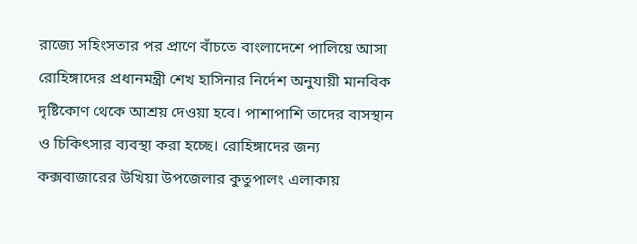রাজ্যে সহিংসতার পর প্রাণে বাঁচতে বাংলাদেশে পালিয়ে আসা রোহিঙ্গাদের প্রধানমন্ত্রী শেখ হাসিনার নির্দেশ অনুযায়ী মানবিক দৃষ্টিকোণ থেকে আশ্রয় দেওয়া হবে। পাশাপাশি তাদের বাসস্থান ও চিকিৎসার ব্যবস্থা করা হচ্ছে। রোহিঙ্গাদের জন্য কক্সবাজারের উখিয়া উপজেলার কুতুপালং এলাকায়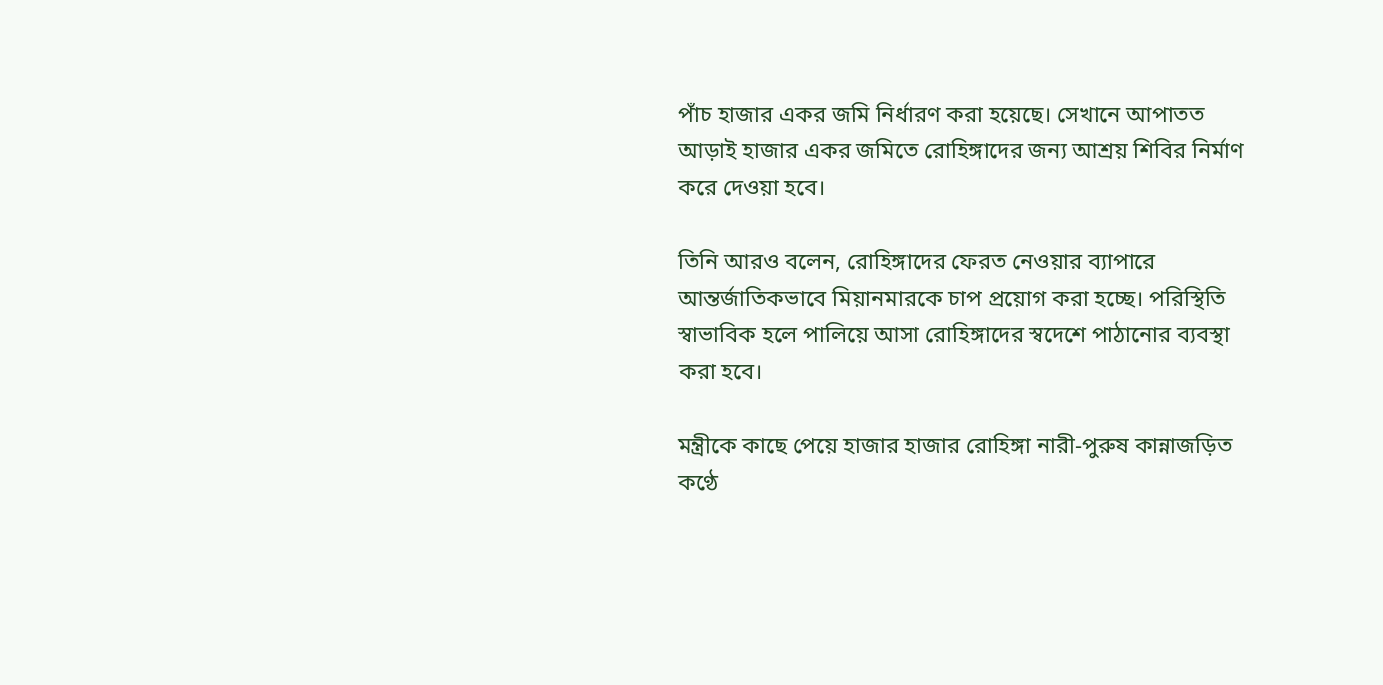পাঁচ হাজার একর জমি নির্ধারণ করা হয়েছে। সেখানে আপাতত আড়াই হাজার একর জমিতে রোহিঙ্গাদের জন্য আশ্রয় শিবির নির্মাণ করে দেওয়া হবে।

তিনি আরও বলেন, রোহিঙ্গাদের ফেরত নেওয়ার ব্যাপারে আন্তর্জাতিকভাবে মিয়ানমারকে চাপ প্রয়োগ করা হচ্ছে। পরিস্থিতি স্বাভাবিক হলে পালিয়ে আসা রোহিঙ্গাদের স্বদেশে পাঠানোর ব্যবস্থা করা হবে।

মন্ত্রীকে কাছে পেয়ে হাজার হাজার রোহিঙ্গা নারী-পুরুষ কান্নাজড়িত কণ্ঠে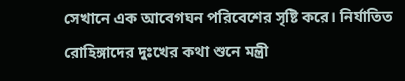সেখানে এক আবেগঘন পরিবেশের সৃষ্টি করে। নির্যাতিত রোহিঙ্গাদের দুঃখের কথা শুনে মন্ত্রী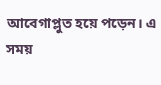আবেগাপ্লুত হয়ে পড়েন। এ সময়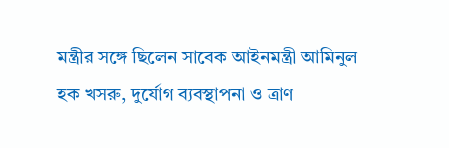মন্ত্রীর সঙ্গে ছিলেন সাবেক আইনমন্ত্রী আমিনুল হক খসরু, দুর্যোগ ব্যবস্থাপনা ও ত্রাণ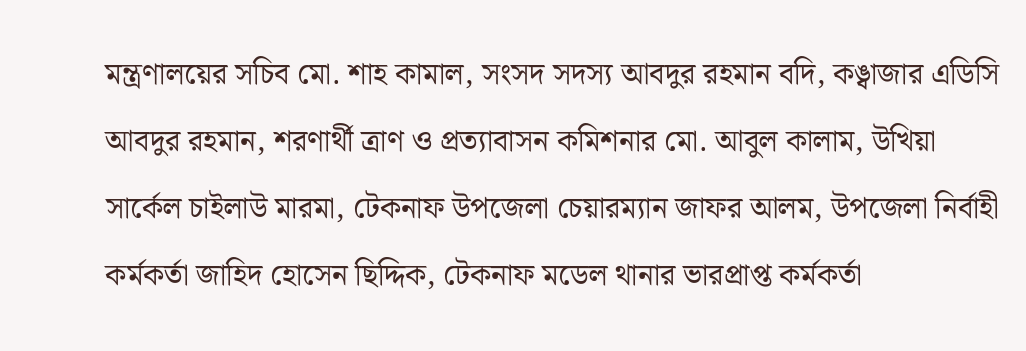মন্ত্রণালয়ের সচিব মো. শাহ কামাল, সংসদ সদস্য আবদুর রহমান বদি, কঙ্বাজার এডিসি আবদুর রহমান, শরণার্থী ত্রাণ ও প্রত্যাবাসন কমিশনার মো. আবুল কালাম, উখিয়া সার্কেল চাইলাউ মারমা, টেকনাফ উপজেলা চেয়ারম্যান জাফর আলম, উপজেলা নির্বাহী কর্মকর্তা জাহিদ হোসেন ছিদ্দিক, টেকনাফ মডেল থানার ভারপ্রাপ্ত কর্মকর্তা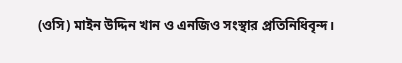(ওসি) মাইন উদ্দিন খান ও এনজিও সংস্থার প্রতিনিধিবৃন্দ।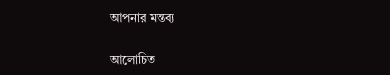আপনার মন্তব্য

আলোচিত